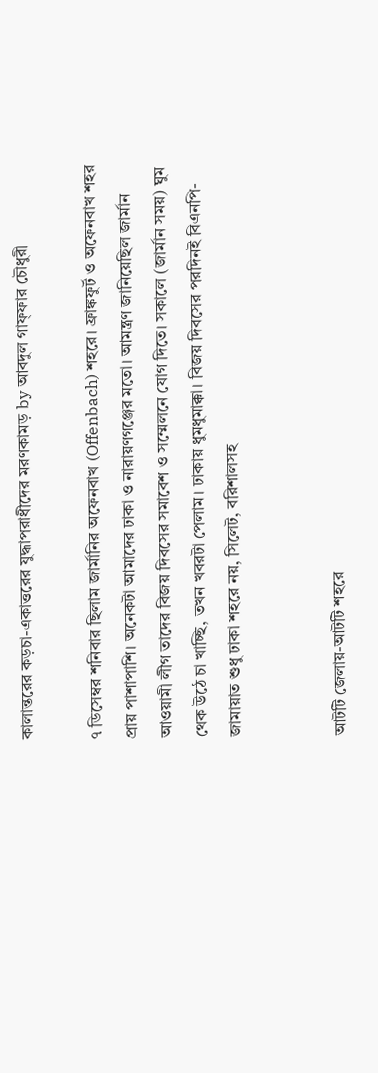কালান্তরের কড়চা-একাত্তরের যুদ্ধাপরাধীদের মরণকামড় by আবদুল গাফ্‌ফার চৌধুরী

৭ ডিসেম্বর শনিবার ছিলাম জার্মানির অফেনবাখ (Offenbach) শহরে। ফ্রাঙ্কফুর্ট ও অফেনবাখ শহর প্রায় পাশাপাশি। অনেকটা আমাদের ঢাকা ও নারায়ণগঞ্জের মতো। আমন্ত্রণ জানিয়েছিল জার্মান আওয়ামী লীগ তাদের বিজয় দিবসের সমাবেশ ও সম্মেলনে যোগ দিতে। সকালে (জার্মান সময়) ঘুম থেক উঠে চা খাচ্ছি, তখন খবরটা পেলাম। ঢাকায় ধুমধুমাক্কা। বিজয় দিবসের পরদিনই বিএনপি-জামায়াত শুধু ঢাকা শহরে নয়, সিলেট, বরিশালসহ


আটটি জেলায়-আটটি শহরে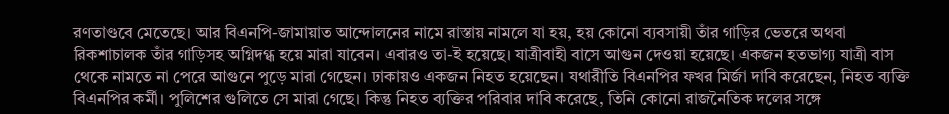রণতাণ্ডবে মেতেছে। আর বিএনপি-জামায়াত আন্দোলনের নামে রাস্তায় নামলে যা হয়, হয় কোনো ব্যবসায়ী তাঁর গাড়ির ভেতরে অথবা রিকশাচালক তাঁর গাড়িসহ অগ্নিদগ্ধ হয়ে মারা যাবেন। এবারও তা-ই হয়েছে। যাত্রীবাহী বাসে আগুন দেওয়া হয়েছে। একজন হতভাগ্য যাত্রী বাস থেকে নামতে না পেরে আগুনে পুড়ে মারা গেছেন। ঢাকায়ও একজন নিহত হয়েছেন। যথারীতি বিএনপির ফখর মির্জা দাবি করেছেন, নিহত ব্যক্তি বিএনপির কর্মী। পুলিশের গুলিতে সে মারা গেছে। কিন্তু নিহত ব্যক্তির পরিবার দাবি করেছে, তিনি কোনো রাজনৈতিক দলের সঙ্গে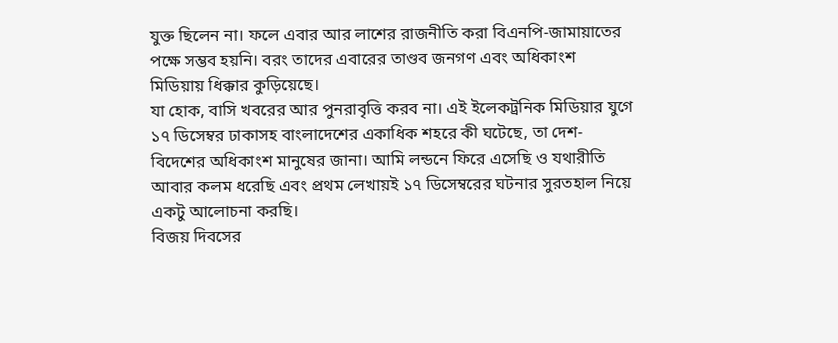যুক্ত ছিলেন না। ফলে এবার আর লাশের রাজনীতি করা বিএনপি-জামায়াতের পক্ষে সম্ভব হয়নি। বরং তাদের এবারের তাণ্ডব জনগণ এবং অধিকাংশ মিডিয়ায় ধিক্কার কুড়িয়েছে।
যা হোক, বাসি খবরের আর পুনরাবৃত্তি করব না। এই ইলেকট্রনিক মিডিয়ার যুগে ১৭ ডিসেম্বর ঢাকাসহ বাংলাদেশের একাধিক শহরে কী ঘটেছে, তা দেশ-বিদেশের অধিকাংশ মানুষের জানা। আমি লন্ডনে ফিরে এসেছি ও যথারীতি আবার কলম ধরেছি এবং প্রথম লেখায়ই ১৭ ডিসেম্বরের ঘটনার সুরতহাল নিয়ে একটু আলোচনা করছি।
বিজয় দিবসের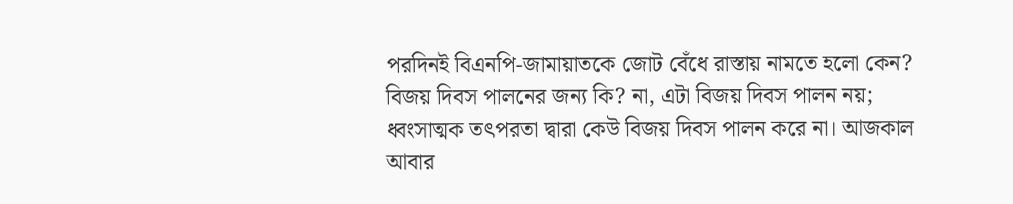পরদিনই বিএনপি-জামায়াতকে জোট বেঁধে রাস্তায় নামতে হলো কেন? বিজয় দিবস পালনের জন্য কি? না, এটা বিজয় দিবস পালন নয়; ধ্বংসাত্মক তৎপরতা দ্বারা কেউ বিজয় দিবস পালন করে না। আজকাল আবার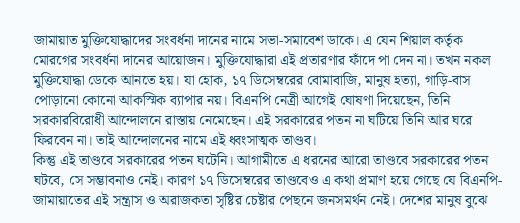জামায়াত মুক্তিযোদ্ধাদের সংবর্ধনা দানের নামে সভা-সমাবেশ ডাকে। এ যেন শিয়াল কর্তৃক মোরগের সংবর্ধনা দানের আয়োজন। মুক্তিযোদ্ধারা এই প্রতারণার ফাঁদে পা দেন না। তখন নকল মুক্তিযোদ্ধা ডেকে আনতে হয়। যা হোক, ১৭ ডিসেম্বরের বোমাবাজি, মানুষ হত্যা, গাড়ি-বাস পোড়ানো কোনো আকস্মিক ব্যাপার নয়। বিএনপি নেত্রী আগেই ঘোষণা দিয়েছেন, তিনি সরকারবিরোধী আন্দোলনে রাস্তায় নেমেছেন। এই সরকারের পতন না ঘটিয়ে তিনি আর ঘরে ফিরবেন না। তাই আন্দোলনের নামে এই ধ্বংসাত্মক তাণ্ডব।
কিন্তু এই তাণ্ডবে সরকারের পতন ঘটেনি। আগামীতে এ ধরনের আরো তাণ্ডবে সরকারের পতন ঘটবে, সে সম্ভাবনাও নেই। কারণ ১৭ ডিসেম্বরের তাণ্ডবেও এ কথা প্রমাণ হয়ে গেছে যে বিএনপি-জামায়াতের এই সন্ত্রাস ও অরাজকতা সৃষ্টির চেষ্টার পেছনে জনসমর্থন নেই। দেশের মানুষ বুঝে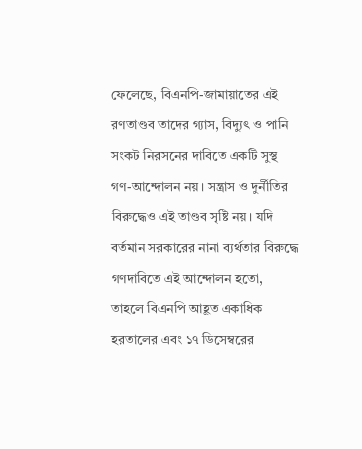ফেলেছে, বিএনপি-জামায়াতের এই রণতাণ্ডব তাদের গ্যাস, বিদ্যুৎ ও পানি সংকট নিরসনের দাবিতে একটি সুস্থ গণ-আন্দোলন নয়। সন্ত্রাস ও দুর্নীতির বিরুদ্ধেও এই তাণ্ডব সৃষ্টি নয়। যদি বর্তমান সরকারের নানা ব্যর্থতার বিরুদ্ধে গণদাবিতে এই আন্দোলন হতো, তাহলে বিএনপি আহূত একাধিক হরতালের এবং ১৭ ডিসেম্বরের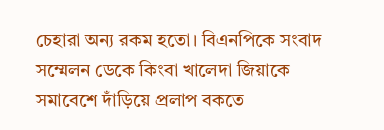চেহারা অন্য রকম হতো। বিএনপিকে সংবাদ সম্মেলন ডেকে কিংবা খালেদা জিয়াকে সমাবেশে দাঁড়িয়ে প্রলাপ বকতে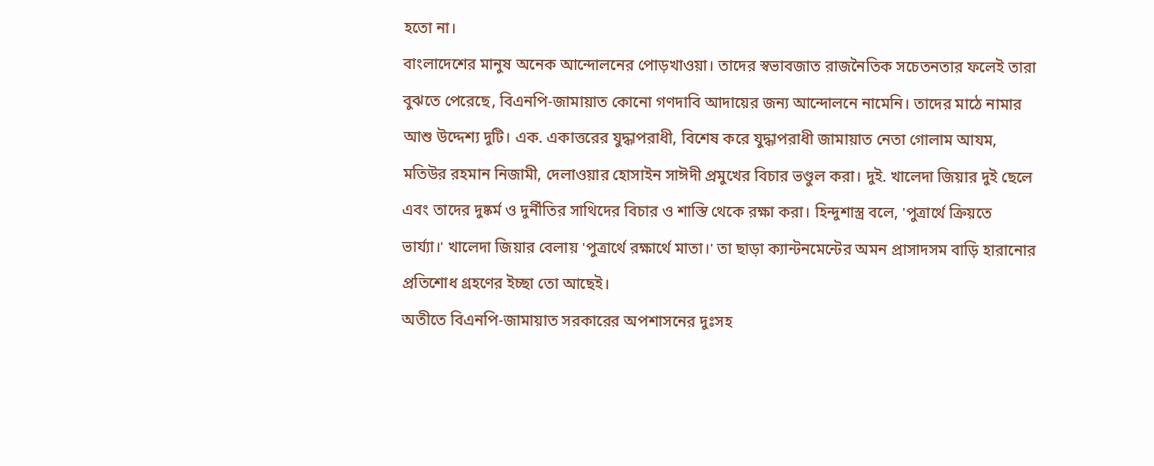হতো না।
বাংলাদেশের মানুষ অনেক আন্দোলনের পোড়খাওয়া। তাদের স্বভাবজাত রাজনৈতিক সচেতনতার ফলেই তারা বুঝতে পেরেছে, বিএনপি-জামায়াত কোনো গণদাবি আদায়ের জন্য আন্দোলনে নামেনি। তাদের মাঠে নামার আশু উদ্দেশ্য দুটি। এক. একাত্তরের যুদ্ধাপরাধী, বিশেষ করে যুদ্ধাপরাধী জামায়াত নেতা গোলাম আযম, মতিউর রহমান নিজামী, দেলাওয়ার হোসাইন সাঈদী প্রমুখের বিচার ভণ্ডুল করা। দুই. খালেদা জিয়ার দুই ছেলে এবং তাদের দুষ্কর্ম ও দুর্নীতির সাথিদের বিচার ও শাস্তি থেকে রক্ষা করা। হিন্দুশাস্ত্র বলে, 'পুত্রার্থে ক্রিয়তে ভার্য্যা।' খালেদা জিয়ার বেলায় 'পুত্রার্থে রক্ষার্থে মাতা।' তা ছাড়া ক্যান্টনমেন্টের অমন প্রাসাদসম বাড়ি হারানোর প্রতিশোধ গ্রহণের ইচ্ছা তো আছেই।
অতীতে বিএনপি-জামায়াত সরকারের অপশাসনের দুঃসহ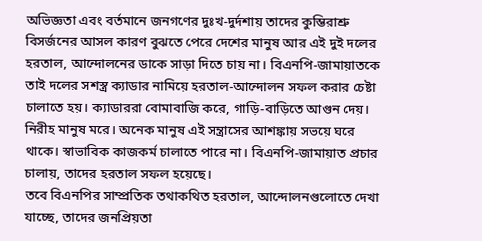অভিজ্ঞতা এবং বর্তমানে জনগণের দুঃখ-দুর্দশায় তাদের কুম্ভিরাশ্রু বিসর্জনের আসল কারণ বুঝতে পেরে দেশের মানুষ আর এই দুই দলের হরতাল, আন্দোলনের ডাকে সাড়া দিতে চায় না। বিএনপি-জামায়াতকে তাই দলের সশস্ত্র ক্যাডার নামিয়ে হরতাল-আন্দোলন সফল করার চেষ্টা চালাতে হয়। ক্যাডাররা বোমাবাজি করে, গাড়ি-বাড়িতে আগুন দেয়। নিরীহ মানুষ মরে। অনেক মানুষ এই সন্ত্রাসের আশঙ্কায় সভয়ে ঘরে থাকে। স্বাভাবিক কাজকর্ম চালাতে পারে না। বিএনপি-জামায়াত প্রচার চালায়, তাদের হরতাল সফল হয়েছে।
তবে বিএনপির সাম্প্রতিক তথাকথিত হরতাল, আন্দোলনগুলোতে দেখা যাচ্ছে, তাদের জনপ্রিয়তা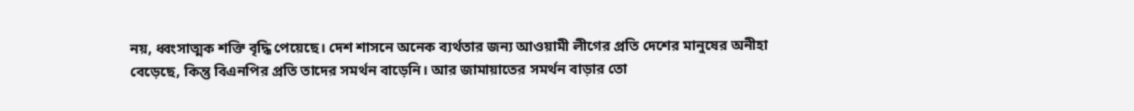নয়, ধ্বংসাত্মক শক্তি বৃদ্ধি পেয়েছে। দেশ শাসনে অনেক ব্যর্থতার জন্য আওয়ামী লীগের প্রতি দেশের মানুষের অনীহা বেড়েছে, কিন্তু বিএনপির প্রতি তাদের সমর্থন বাড়েনি। আর জামায়াতের সমর্থন বাড়ার তো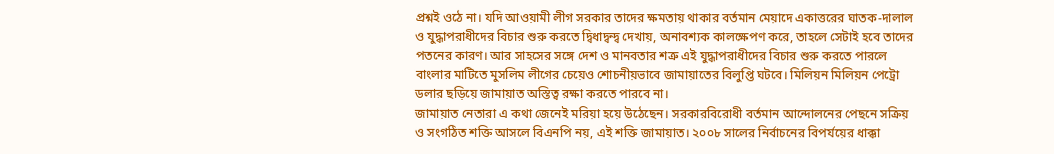প্রশ্নই ওঠে না। যদি আওয়ামী লীগ সরকার তাদের ক্ষমতায় থাকার বর্তমান মেয়াদে একাত্তরের ঘাতক-দালাল ও যুদ্ধাপরাধীদের বিচার শুরু করতে দ্বিধাদ্বন্দ্ব দেখায়, অনাবশ্যক কালক্ষেপণ করে, তাহলে সেটাই হবে তাদের পতনের কারণ। আর সাহসের সঙ্গে দেশ ও মানবতার শত্রু এই যুদ্ধাপরাধীদের বিচার শুরু করতে পারলে বাংলার মাটিতে মুসলিম লীগের চেয়েও শোচনীয়ভাবে জামায়াতের বিলুপ্তি ঘটবে। মিলিয়ন মিলিয়ন পেট্রো ডলার ছড়িয়ে জামায়াত অস্তিত্ব রক্ষা করতে পারবে না।
জামায়াত নেতারা এ কথা জেনেই মরিয়া হয়ে উঠেছেন। সরকারবিরোধী বর্তমান আন্দোলনের পেছনে সক্রিয় ও সংগঠিত শক্তি আসলে বিএনপি নয়, এই শক্তি জামায়াত। ২০০৮ সালের নির্বাচনের বিপর্যয়ের ধাক্কা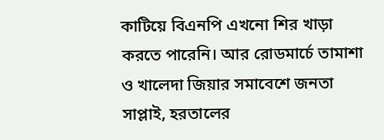কাটিয়ে বিএনপি এখনো শির খাড়া করতে পারেনি। আর রোডমার্চে তামাশা ও খালেদা জিয়ার সমাবেশে জনতা সাপ্লাই, হরতালের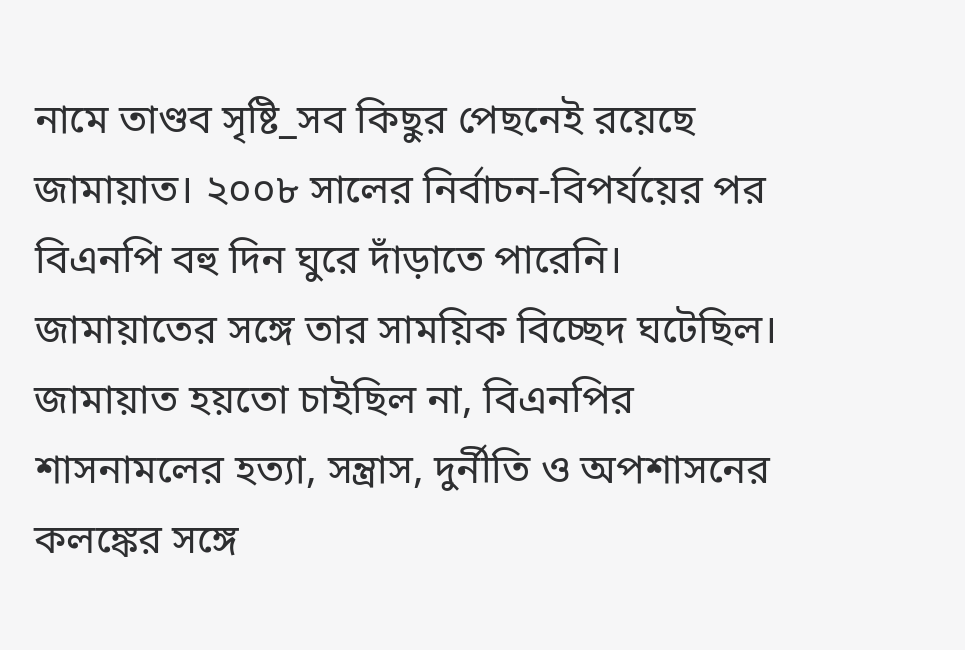নামে তাণ্ডব সৃষ্টি_সব কিছুর পেছনেই রয়েছে জামায়াত। ২০০৮ সালের নির্বাচন-বিপর্যয়ের পর বিএনপি বহু দিন ঘুরে দাঁড়াতে পারেনি। জামায়াতের সঙ্গে তার সাময়িক বিচ্ছেদ ঘটেছিল। জামায়াত হয়তো চাইছিল না, বিএনপির শাসনামলের হত্যা, সন্ত্রাস, দুর্নীতি ও অপশাসনের কলঙ্কের সঙ্গে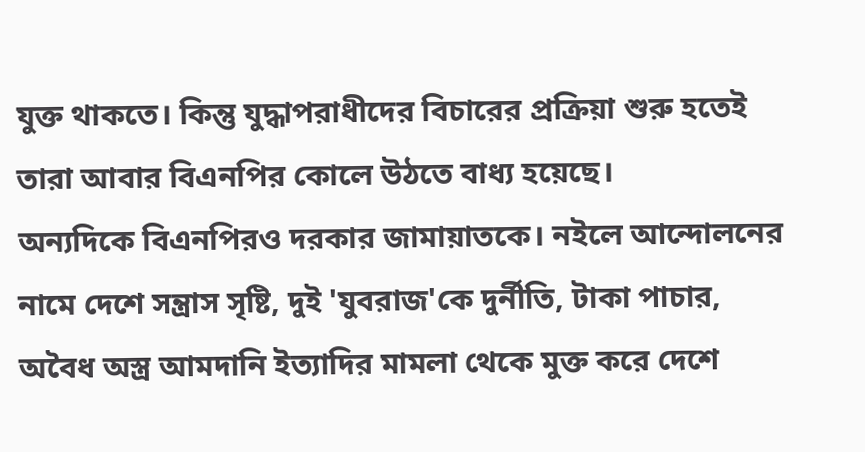যুক্ত থাকতে। কিন্তু যুদ্ধাপরাধীদের বিচারের প্রক্রিয়া শুরু হতেই তারা আবার বিএনপির কোলে উঠতে বাধ্য হয়েছে।
অন্যদিকে বিএনপিরও দরকার জামায়াতকে। নইলে আন্দোলনের নামে দেশে সন্ত্রাস সৃষ্টি, দুই 'যুবরাজ'কে দুর্নীতি, টাকা পাচার, অবৈধ অস্ত্র আমদানি ইত্যাদির মামলা থেকে মুক্ত করে দেশে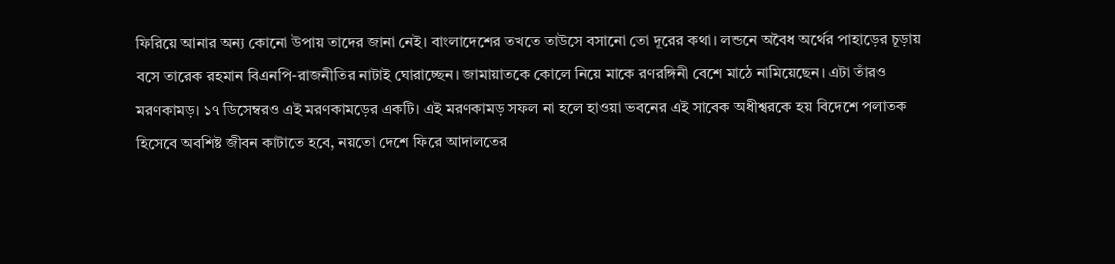ফিরিয়ে আনার অন্য কোনো উপায় তাদের জানা নেই। বাংলাদেশের তখতে তাউসে বসানো তো দূরের কথা। লন্ডনে অবৈধ অর্থের পাহাড়ের চূড়ায় বসে তারেক রহমান বিএনপি-রাজনীতির নাটাই ঘোরাচ্ছেন। জামায়াতকে কোলে নিয়ে মাকে রণরঙ্গিনী বেশে মাঠে নামিয়েছেন। এটা তাঁরও মরণকামড়। ১৭ ডিসেম্বরও এই মরণকামড়ের একটি। এই মরণকামড় সফল না হলে হাওয়া ভবনের এই সাবেক অধীশ্বরকে হয় বিদেশে পলাতক হিসেবে অবশিষ্ট জীবন কাটাতে হবে, নয়তো দেশে ফিরে আদালতের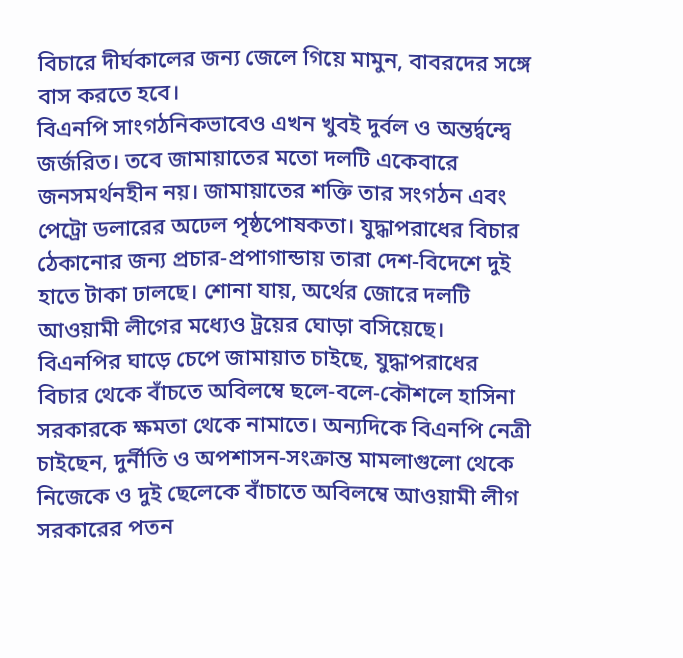বিচারে দীর্ঘকালের জন্য জেলে গিয়ে মামুন, বাবরদের সঙ্গে বাস করতে হবে।
বিএনপি সাংগঠনিকভাবেও এখন খুবই দুর্বল ও অন্তর্দ্বন্দ্বে জর্জরিত। তবে জামায়াতের মতো দলটি একেবারে জনসমর্থনহীন নয়। জামায়াতের শক্তি তার সংগঠন এবং পেট্রো ডলারের অঢেল পৃষ্ঠপোষকতা। যুদ্ধাপরাধের বিচার ঠেকানোর জন্য প্রচার-প্রপাগান্ডায় তারা দেশ-বিদেশে দুই হাতে টাকা ঢালছে। শোনা যায়, অর্থের জোরে দলটি আওয়ামী লীগের মধ্যেও ট্রয়ের ঘোড়া বসিয়েছে। বিএনপির ঘাড়ে চেপে জামায়াত চাইছে, যুদ্ধাপরাধের বিচার থেকে বাঁচতে অবিলম্বে ছলে-বলে-কৌশলে হাসিনা সরকারকে ক্ষমতা থেকে নামাতে। অন্যদিকে বিএনপি নেত্রী চাইছেন, দুর্নীতি ও অপশাসন-সংক্রান্ত মামলাগুলো থেকে নিজেকে ও দুই ছেলেকে বাঁচাতে অবিলম্বে আওয়ামী লীগ সরকারের পতন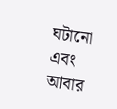ঘটানো এবং আবার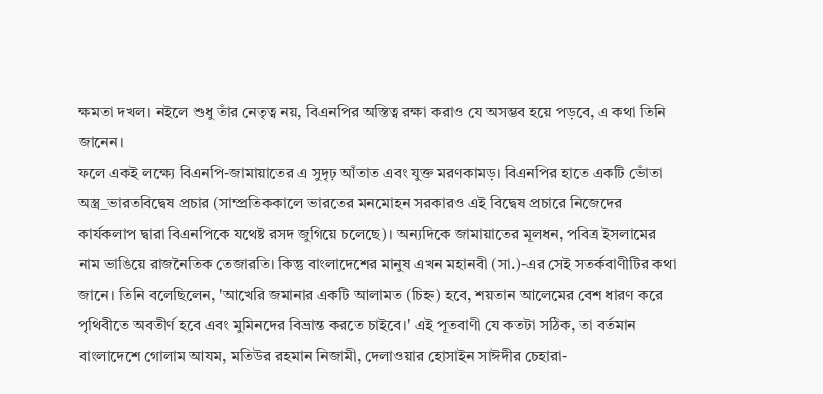ক্ষমতা দখল। নইলে শুধু তাঁর নেতৃত্ব নয়, বিএনপির অস্তিত্ব রক্ষা করাও যে অসম্ভব হয়ে পড়বে, এ কথা তিনি জানেন।
ফলে একই লক্ষ্যে বিএনপি-জামায়াতের এ সুদৃঢ় আঁতাত এবং যুক্ত মরণকামড়। বিএনপির হাতে একটি ভোঁতা অস্ত্র_ভারতবিদ্বেষ প্রচার (সাম্প্রতিককালে ভারতের মনমোহন সরকারও এই বিদ্বেষ প্রচারে নিজেদের কার্যকলাপ দ্বারা বিএনপিকে যথেষ্ট রসদ জুগিয়ে চলেছে)। অন্যদিকে জামায়াতের মূলধন, পবিত্র ইসলামের নাম ভাঙিয়ে রাজনৈতিক তেজারতি। কিন্তু বাংলাদেশের মানুষ এখন মহানবী (সা.)-এর সেই সতর্কবাণীটির কথা জানে। তিনি বলেছিলেন, 'আখেরি জমানার একটি আলামত (চিহ্ন) হবে, শয়তান আলেমের বেশ ধারণ করে পৃথিবীতে অবতীর্ণ হবে এবং মুমিনদের বিভ্রান্ত করতে চাইবে।' এই পূতবাণী যে কতটা সঠিক, তা বর্তমান বাংলাদেশে গোলাম আযম, মতিউর রহমান নিজামী, দেলাওয়ার হোসাইন সাঈদীর চেহারা-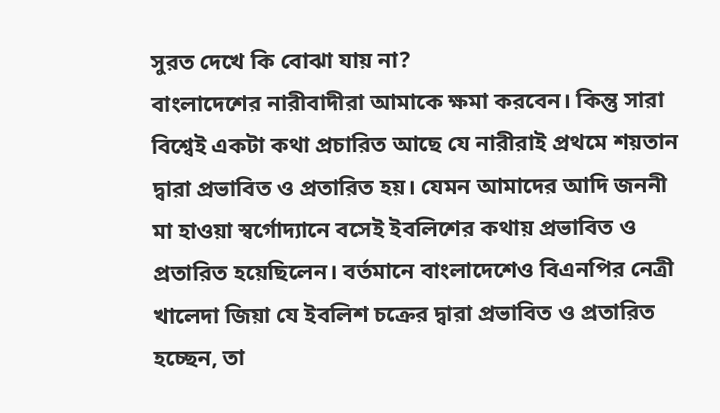সুরত দেখে কি বোঝা যায় না?
বাংলাদেশের নারীবাদীরা আমাকে ক্ষমা করবেন। কিন্তু সারা বিশ্বেই একটা কথা প্রচারিত আছে যে নারীরাই প্রথমে শয়তান দ্বারা প্রভাবিত ও প্রতারিত হয়। যেমন আমাদের আদি জননী মা হাওয়া স্বর্গোদ্যানে বসেই ইবলিশের কথায় প্রভাবিত ও প্রতারিত হয়েছিলেন। বর্তমানে বাংলাদেশেও বিএনপির নেত্রী খালেদা জিয়া যে ইবলিশ চক্রের দ্বারা প্রভাবিত ও প্রতারিত হচ্ছেন, তা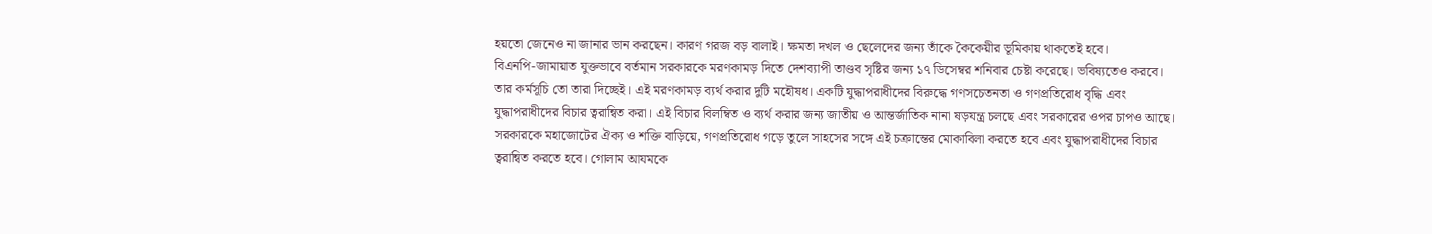হয়তো জেনেও না জানার ভান করছেন। কারণ গরজ বড় বালাই। ক্ষমতা দখল ও ছেলেদের জন্য তাঁকে কৈকেয়ীর ভূমিকায় থাকতেই হবে।
বিএনপি-জামায়াত যুক্তভাবে বর্তমান সরকারকে মরণকামড় দিতে দেশব্যাপী তাণ্ডব সৃষ্টির জন্য ১৭ ডিসেম্বর শনিবার চেষ্টা করেছে। ভবিষ্যতেও করবে। তার কর্মসূচি তো তারা দিচ্ছেই। এই মরণকামড় ব্যর্থ করার দুটি মহৌষধ। একটি যুদ্ধাপরাধীদের বিরুদ্ধে গণসচেতনতা ও গণপ্রতিরোধ বৃদ্ধি এবং যুদ্ধাপরাধীদের বিচার ত্বরান্বিত করা। এই বিচার বিলম্বিত ও ব্যর্থ করার জন্য জাতীয় ও আন্তর্জাতিক নানা ষড়যন্ত্র চলছে এবং সরকারের ওপর চাপও আছে। সরকারকে মহাজোটের ঐক্য ও শক্তি বাড়িয়ে, গণপ্রতিরোধ গড়ে তুলে সাহসের সঙ্গে এই চক্রান্তের মোকাবিলা করতে হবে এবং যুদ্ধাপরাধীদের বিচার ত্বরান্বিত করতে হবে। গোলাম আযমকে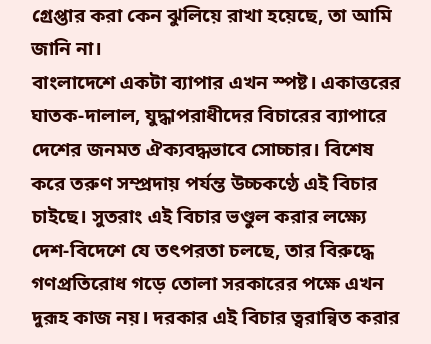গ্রেপ্তার করা কেন ঝুলিয়ে রাখা হয়েছে, তা আমি জানি না।
বাংলাদেশে একটা ব্যাপার এখন স্পষ্ট। একাত্তরের ঘাতক-দালাল, যুদ্ধাপরাধীদের বিচারের ব্যাপারে দেশের জনমত ঐক্যবদ্ধভাবে সোচ্চার। বিশেষ করে তরুণ সম্প্রদায় পর্যন্ত উচ্চকণ্ঠে এই বিচার চাইছে। সুতরাং এই বিচার ভণ্ডুল করার লক্ষ্যে দেশ-বিদেশে যে তৎপরতা চলছে, তার বিরুদ্ধে গণপ্রতিরোধ গড়ে তোলা সরকারের পক্ষে এখন দুরূহ কাজ নয়। দরকার এই বিচার ত্বরান্বিত করার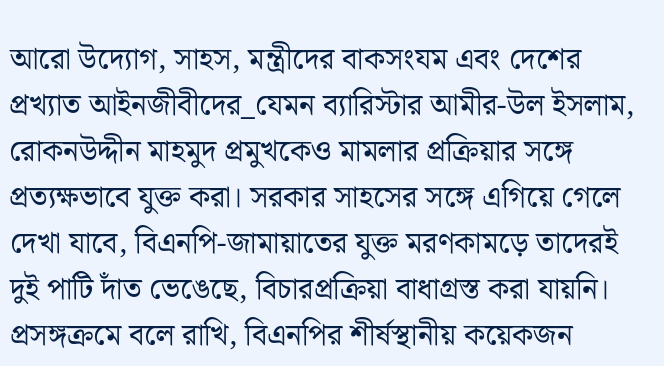আরো উদ্যোগ, সাহস, মন্ত্রীদের বাকসংযম এবং দেশের প্রখ্যাত আইনজীবীদের_যেমন ব্যারিস্টার আমীর-উল ইসলাম, রোকনউদ্দীন মাহমুদ প্রমুখকেও মামলার প্রক্রিয়ার সঙ্গে প্রত্যক্ষভাবে যুক্ত করা। সরকার সাহসের সঙ্গে এগিয়ে গেলে দেখা যাবে, বিএনপি-জামায়াতের যুক্ত মরণকামড়ে তাদেরই দুই পাটি দাঁত ভেঙেছে, বিচারপ্রক্রিয়া বাধাগ্রস্ত করা যায়নি।
প্রসঙ্গক্রমে বলে রাখি, বিএনপির শীর্ষস্থানীয় কয়েকজন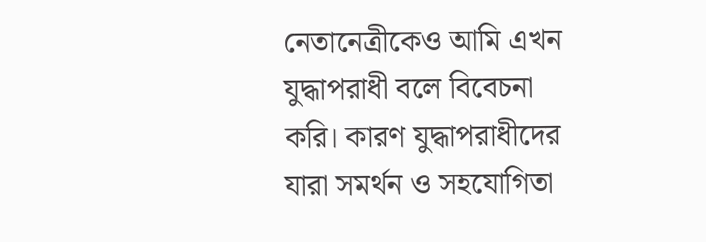নেতানেত্রীকেও আমি এখন যুদ্ধাপরাধী বলে বিবেচনা করি। কারণ যুদ্ধাপরাধীদের যারা সমর্থন ও সহযোগিতা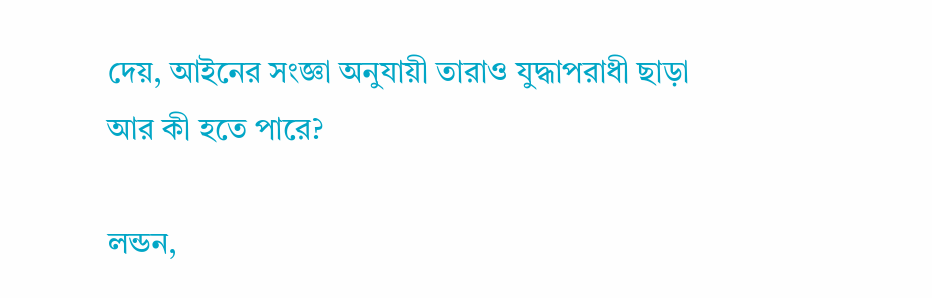দেয়, আইনের সংজ্ঞা অনুযায়ী তারাও যুদ্ধাপরাধী ছাড়া আর কী হতে পারে?

লন্ডন,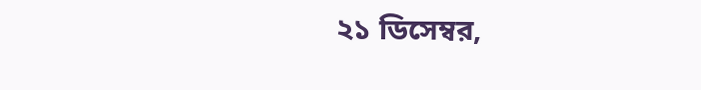২১ ডিসেম্বর,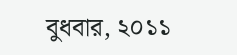বুধবার, ২০১১